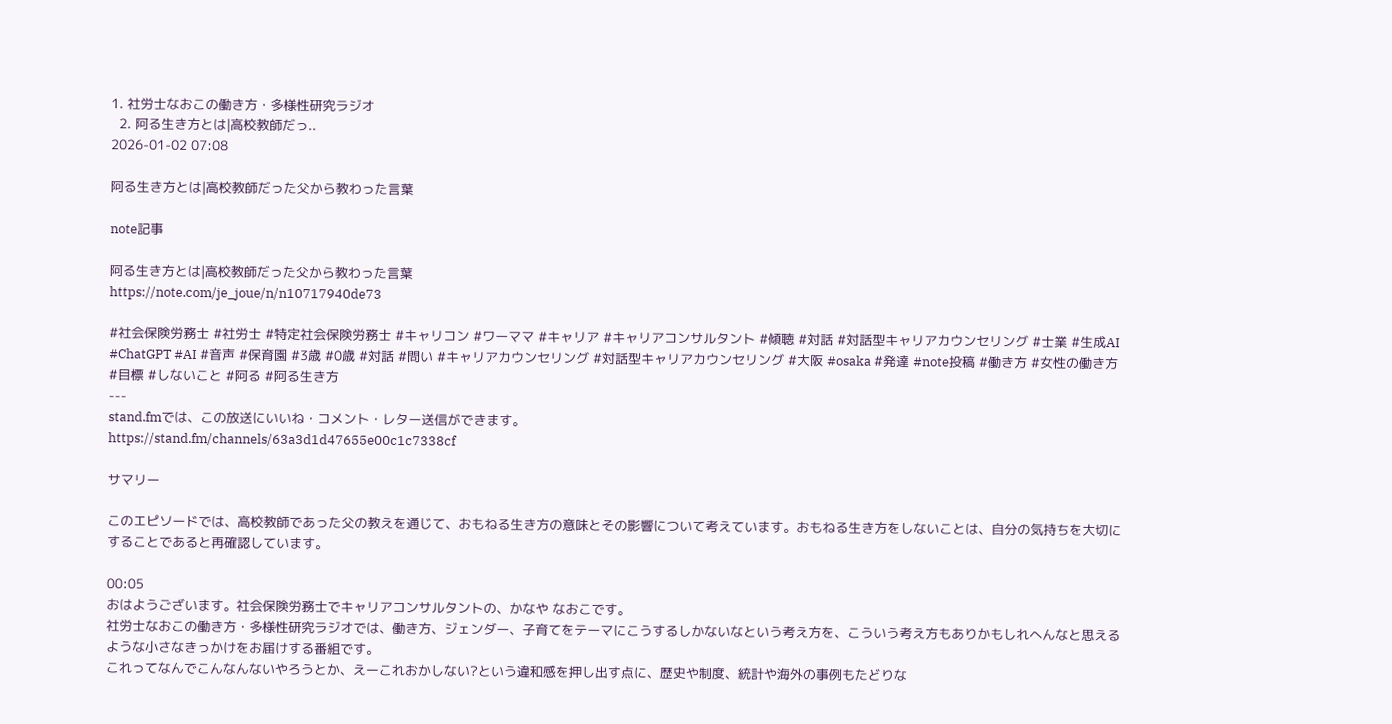1. 社労士なおこの働き方・多様性研究ラジオ
  2. 阿る生き方とは|高校教師だっ..
2026-01-02 07:08

阿る生き方とは|高校教師だった父から教わった言葉

note記事

阿る生き方とは|高校教師だった父から教わった言葉
https://note.com/je_joue/n/n10717940de73

#社会保険労務士 #社労士 #特定社会保険労務士 #キャリコン #ワーママ #キャリア #キャリアコンサルタント #傾聴 #対話 #対話型キャリアカウンセリング #士業 #生成AI #ChatGPT #AI #音声 #保育園 #3歳 #0歳 #対話 #問い #キャリアカウンセリング #対話型キャリアカウンセリング #大阪 #osaka #発達 #note投稿 #働き方 #女性の働き方 #目標 #しないこと #阿る #阿る生き方
---
stand.fmでは、この放送にいいね・コメント・レター送信ができます。
https://stand.fm/channels/63a3d1d47655e00c1c7338cf

サマリー

このエピソードでは、高校教師であった父の教えを通じて、おもねる生き方の意味とその影響について考えています。おもねる生き方をしないことは、自分の気持ちを大切にすることであると再確認しています。

00:05
おはようございます。社会保険労務士でキャリアコンサルタントの、かなや なおこです。
社労士なおこの働き方・多様性研究ラジオでは、働き方、ジェンダー、子育てをテーマにこうするしかないなという考え方を、こういう考え方もありかもしれへんなと思えるような小さなきっかけをお届けする番組です。
これってなんでこんなんないやろうとか、えーこれおかしない?という違和感を押し出す点に、歴史や制度、統計や海外の事例もたどりな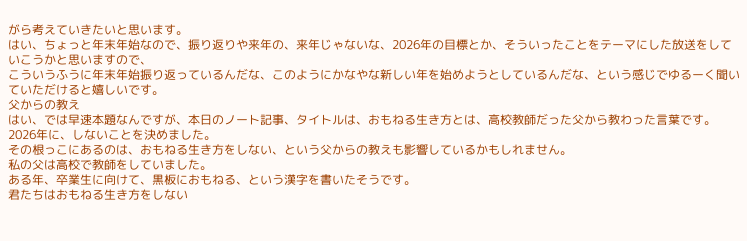がら考えていきたいと思います。
はい、ちょっと年末年始なので、振り返りや来年の、来年じゃないな、2026年の目標とか、そういったことをテーマにした放送をしていこうかと思いますので、
こういうふうに年末年始振り返っているんだな、このようにかなやな新しい年を始めようとしているんだな、という感じでゆるーく聞いていただけると嬉しいです。
父からの教え
はい、では早速本題なんですが、本日のノート記事、タイトルは、おもねる生き方とは、高校教師だった父から教わった言葉です。
2026年に、しないことを決めました。
その根っこにあるのは、おもねる生き方をしない、という父からの教えも影響しているかもしれません。
私の父は高校で教師をしていました。
ある年、卒業生に向けて、黒板におもねる、という漢字を書いたそうです。
君たちはおもねる生き方をしない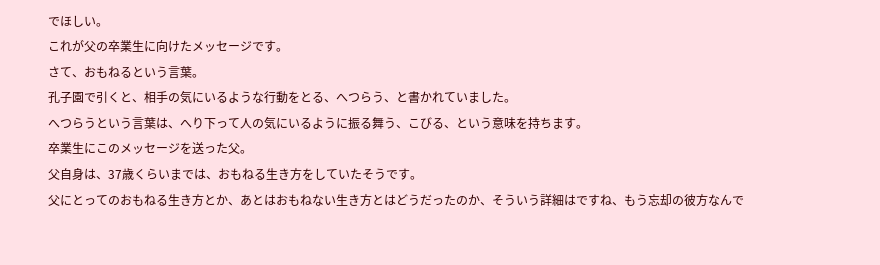でほしい。
これが父の卒業生に向けたメッセージです。
さて、おもねるという言葉。
孔子園で引くと、相手の気にいるような行動をとる、へつらう、と書かれていました。
へつらうという言葉は、へり下って人の気にいるように振る舞う、こびる、という意味を持ちます。
卒業生にこのメッセージを送った父。
父自身は、37歳くらいまでは、おもねる生き方をしていたそうです。
父にとってのおもねる生き方とか、あとはおもねない生き方とはどうだったのか、そういう詳細はですね、もう忘却の彼方なんで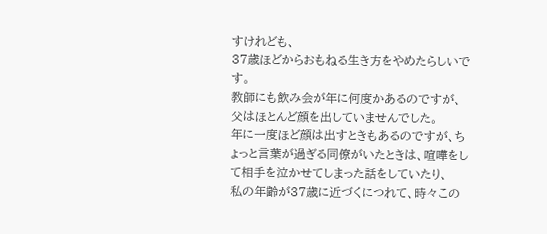すけれども、
37歳ほどからおもねる生き方をやめたらしいです。
教師にも飲み会が年に何度かあるのですが、父はほとんど顔を出していませんでした。
年に一度ほど顔は出すときもあるのですが、ちょっと言葉が過ぎる同僚がいたときは、喧嘩をして相手を泣かせてしまった話をしていたり、
私の年齢が37歳に近づくにつれて、時々この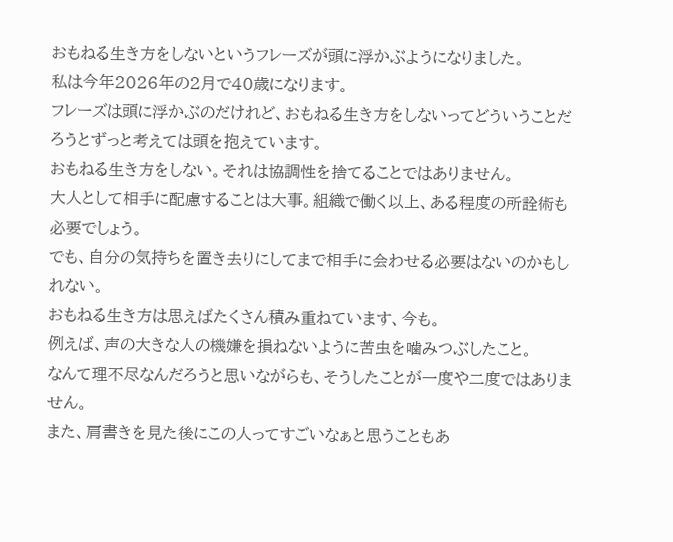おもねる生き方をしないというフレーズが頭に浮かぶようになりました。
私は今年2026年の2月で40歳になります。
フレーズは頭に浮かぶのだけれど、おもねる生き方をしないってどういうことだろうとずっと考えては頭を抱えています。
おもねる生き方をしない。それは協調性を捨てることではありません。
大人として相手に配慮することは大事。組織で働く以上、ある程度の所詮術も必要でしょう。
でも、自分の気持ちを置き去りにしてまで相手に会わせる必要はないのかもしれない。
おもねる生き方は思えばたくさん積み重ねています、今も。
例えば、声の大きな人の機嫌を損ねないように苦虫を噛みつぶしたこと。
なんて理不尽なんだろうと思いながらも、そうしたことが一度や二度ではありません。
また、肩書きを見た後にこの人ってすごいなぁと思うこともあ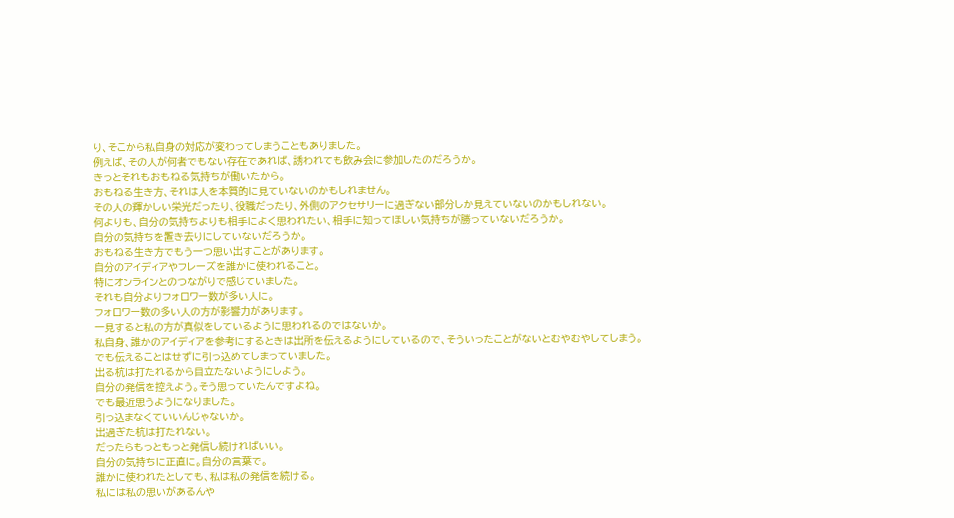り、そこから私自身の対応が変わってしまうこともありました。
例えば、その人が何者でもない存在であれば、誘われても飲み会に参加したのだろうか。
きっとそれもおもねる気持ちが働いたから。
おもねる生き方、それは人を本質的に見ていないのかもしれません。
その人の輝かしい栄光だったり、役職だったり、外側のアクセサリーに過ぎない部分しか見えていないのかもしれない。
何よりも、自分の気持ちよりも相手によく思われたい、相手に知ってほしい気持ちが勝っていないだろうか。
自分の気持ちを置き去りにしていないだろうか。
おもねる生き方でもう一つ思い出すことがあります。
自分のアイディアやフレーズを誰かに使われること。
特にオンラインとのつながりで感じていました。
それも自分よりフォロワー数が多い人に。
フォロワー数の多い人の方が影響力があります。
一見すると私の方が真似をしているように思われるのではないか。
私自身、誰かのアイディアを参考にするときは出所を伝えるようにしているので、そういったことがないとむやむやしてしまう。
でも伝えることはせずに引っ込めてしまっていました。
出る杭は打たれるから目立たないようにしよう。
自分の発信を控えよう。そう思っていたんですよね。
でも最近思うようになりました。
引っ込まなくていいんじゃないか。
出過ぎた杭は打たれない。
だったらもっともっと発信し続ければいい。
自分の気持ちに正直に。自分の言葉で。
誰かに使われたとしても、私は私の発信を続ける。
私には私の思いがあるんや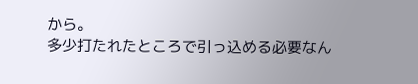から。
多少打たれたところで引っ込める必要なん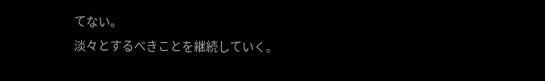てない。
淡々とするべきことを継続していく。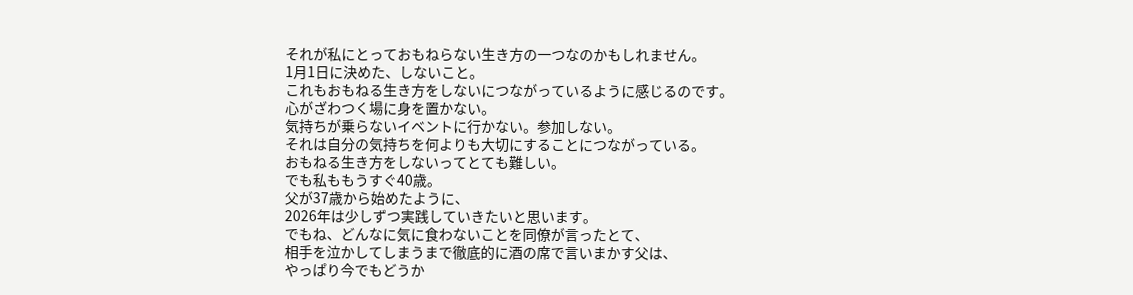それが私にとっておもねらない生き方の一つなのかもしれません。
1月1日に決めた、しないこと。
これもおもねる生き方をしないにつながっているように感じるのです。
心がざわつく場に身を置かない。
気持ちが乗らないイベントに行かない。参加しない。
それは自分の気持ちを何よりも大切にすることにつながっている。
おもねる生き方をしないってとても難しい。
でも私ももうすぐ40歳。
父が37歳から始めたように、
2026年は少しずつ実践していきたいと思います。
でもね、どんなに気に食わないことを同僚が言ったとて、
相手を泣かしてしまうまで徹底的に酒の席で言いまかす父は、
やっぱり今でもどうか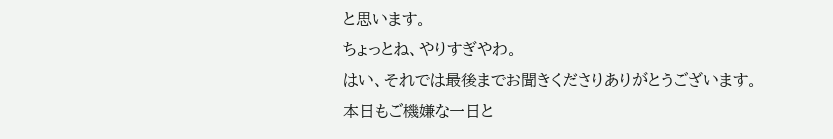と思います。
ちょっとね、やりすぎやわ。
はい、それでは最後までお聞きくださりありがとうございます。
本日もご機嫌な一日と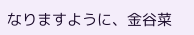なりますように、金谷菜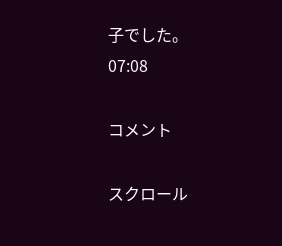子でした。
07:08

コメント

スクロール